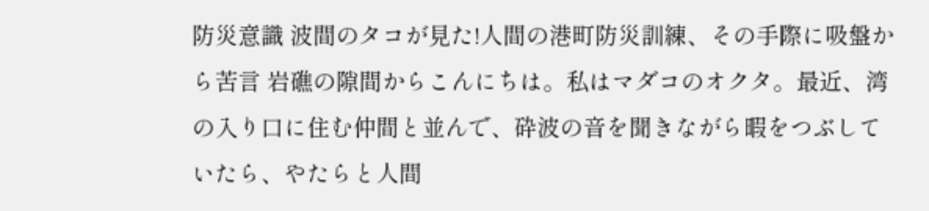防災意識 波間のタコが見た!人間の港町防災訓練、その手際に吸盤から苦言 岩礁の隙間からこんにちは。私はマダコのオクタ。最近、湾の入り口に住む仲間と並んで、砕波の音を聞きながら暇をつぶしていたら、やたらと人間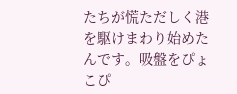たちが慌ただしく港を駆けまわり始めたんです。吸盤をぴょこぴ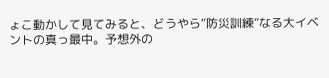ょこ動かして見てみると、どうやら“防災訓練”なる大イベントの真っ最中。予想外の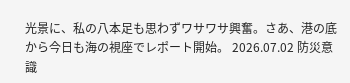光景に、私の八本足も思わずワサワサ興奮。さあ、港の底から今日も海の視座でレポート開始。 2026.07.02 防災意識